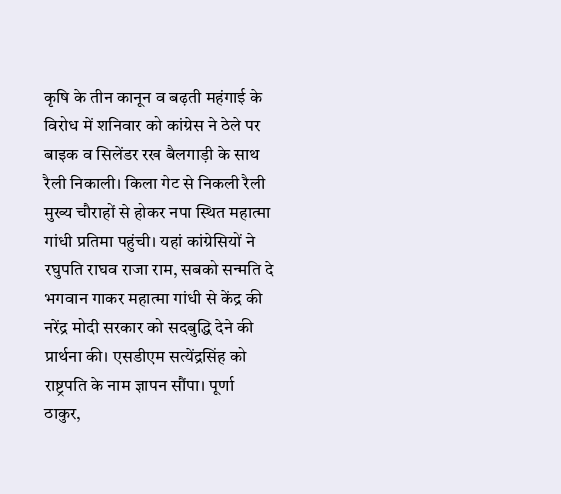कृषि के तीन कानून व बढ़ती महंगाई के विरोध में शनिवार को कांग्रेस ने ठेले पर बाइक व सिलेंडर रख बैलगाड़ी के साथ रैली निकाली। किला गेट से निकली रैली मुख्य चौराहों से होकर नपा स्थित महात्मा गांधी प्रतिमा पहुंची। यहां कांग्रेसियों ने रघुपति राघव राजा राम, सबको सन्मति दे भगवान गाकर महात्मा गांधी से केंद्र की नरेंद्र मोदी सरकार को सदबुद्धि देने की प्रार्थना की। एसडीएम सत्येंद्रसिंह को राष्ट्रपति के नाम ज्ञापन सौंपा। पूर्णा ठाकुर,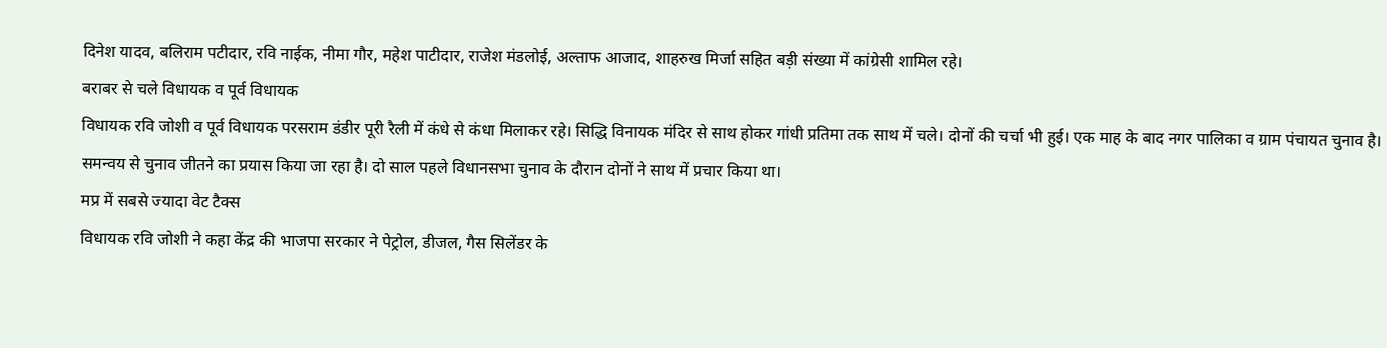दिनेश यादव, बलिराम पटीदार, रवि नाईक, नीमा गौर, महेश पाटीदार, राजेश मंडलोई, अल्ताफ आजाद, शाहरुख मिर्जा सहित बड़ी संख्या में कांग्रेसी शामिल रहे।
बराबर से चले विधायक व पूर्व विधायक
विधायक रवि जोशी व पूर्व विधायक परसराम डंडीर पूरी रैली में कंधे से कंधा मिलाकर रहे। सिद्धि विनायक मंदिर से साथ होकर गांधी प्रतिमा तक साथ में चले। दोनों की चर्चा भी हुई। एक माह के बाद नगर पालिका व ग्राम पंचायत चुनाव है। समन्वय से चुनाव जीतने का प्रयास किया जा रहा है। दो साल पहले विधानसभा चुनाव के दौरान दोनों ने साथ में प्रचार किया था।
मप्र में सबसे ज्यादा वेट टैक्स
विधायक रवि जोशी ने कहा केंद्र की भाजपा सरकार ने पेट्रोल, डीजल, गैस सिलेंडर के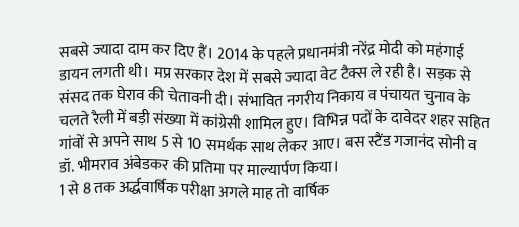सबसे ज्यादा दाम कर दिए हैं। 2014 के पहले प्रधानमंत्री नरेंद्र मोदी को महंगाई डायन लगती थी। मप्र सरकार देश में सबसे ज्यादा वेट टैक्स ले रही है। सड़क से संसद तक घेराव की चेतावनी दी। संभावित नगरीय निकाय व पंचायत चुनाव के चलते रैली में बड़ी संख्या में कांग्रेसी शामिल हुए। विभिन्न पदों के दावेदर शहर सहित गांवों से अपने साथ 5 से 10 समर्थक साथ लेकर आए। बस स्टैंड गजानंद सोनी व डॉ. भीमराव अंबेडकर की प्रतिमा पर माल्यार्पण किया।
1 से 8 तक अर्द्धवार्षिक परीक्षा अगले माह तो वार्षिक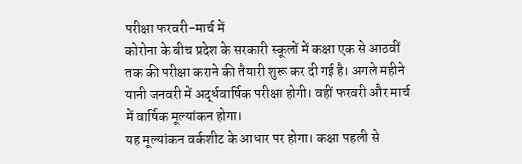परीक्षा फरवरी-मार्च में
कोरोना के बीच प्रदेश के सरकारी स्कूलों में कक्षा एक से आठवीं तक की परीक्षा कराने की तैयारी शुरू कर दी गई है। अगले महीने यानी जनवरी में अर्द्धवार्षिक परीक्षा होगी। वहीं फरवरी और मार्च में वार्षिक मूल्यांकन होगा।
यह मूल्यांकन वर्कशीट के आधार पर होगा। कक्षा पहली से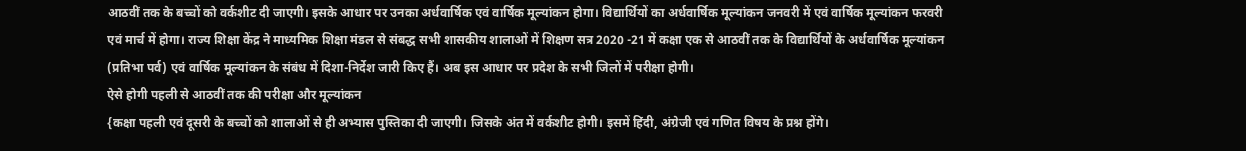आठवीं तक के बच्चों को वर्कशीट दी जाएगी। इसके आधार पर उनका अर्धवार्षिक एवं वार्षिक मूल्यांकन होगा। विद्यार्थियों का अर्धवार्षिक मूल्यांकन जनवरी में एवं वार्षिक मूल्यांकन फरवरी एवं मार्च में होगा। राज्य शिक्षा केंद्र ने माध्यमिक शिक्षा मंडल से संबद्ध सभी शासकीय शालाओं में शिक्षण सत्र 2020 -21 में कक्षा एक से आठवीं तक के विद्यार्थियों के अर्धवार्षिक मूल्यांकन (प्रतिभा पर्व) एवं वार्षिक मूल्यांकन के संबंध में दिशा-निर्देश जारी किए हैं। अब इस आधार पर प्रदेश के सभी जिलों में परीक्षा होगी।
ऐसे होगी पहली से आठवीं तक की परीक्षा और मूल्यांकन
{कक्षा पहली एवं दूसरी के बच्चों को शालाओं से ही अभ्यास पुस्तिका दी जाएगी। जिसके अंत में वर्कशीट होगी। इसमें हिंदी, अंग्रेजी एवं गणित विषय के प्रश्न होंगे।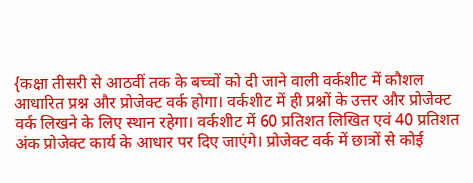{कक्षा तीसरी से आठवीं तक के बच्चों को दी जाने वाली वर्कशीट में कौशल आधारित प्रश्न और प्रोजेक्ट वर्क होगा। वर्कशीट में ही प्रश्नों के उत्तर और प्रोजेक्ट वर्क लिखने के लिए स्थान रहेगा। वर्कशीट में 60 प्रतिशत लिखित एवं 40 प्रतिशत अंक प्रोजेक्ट कार्य के आधार पर दिए जाएंगे। प्रोजेक्ट वर्क में छात्रों से कोई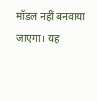मॉडल नहीं बनवाया जाएगा। यह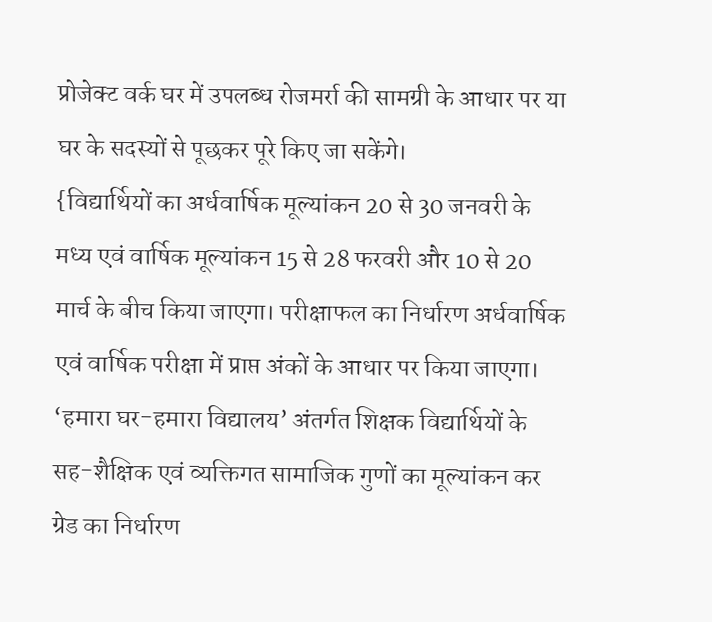प्रोजेक्ट वर्क घर में उपलब्ध रोजमर्रा की सामग्री के आधार पर या घर के सदस्यों से पूछकर पूरे किए जा सकेंगे।
{विद्यार्थियों का अर्धवार्षिक मूल्यांकन 20 से 30 जनवरी के मध्य एवं वार्षिक मूल्यांकन 15 से 28 फरवरी और 10 से 20 मार्च के बीच किया जाएगा। परीक्षाफल का निर्धारण अर्धवार्षिक एवं वार्षिक परीक्षा में प्राप्त अंकों के आधार पर किया जाएगा। ‘हमारा घर-हमारा विद्यालय’ अंतर्गत शिक्षक विद्यार्थियों के सह-शैक्षिक एवं व्यक्तिगत सामाजिक गुणों का मूल्यांकन कर ग्रेड का निर्धारण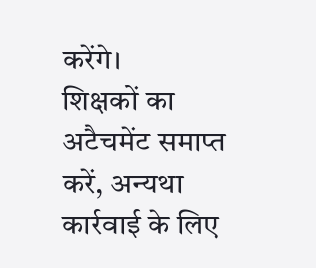करेंगे।
शिक्षकों का अटैचमेंट समाप्त करें, अन्यथा कार्रवाई के लिए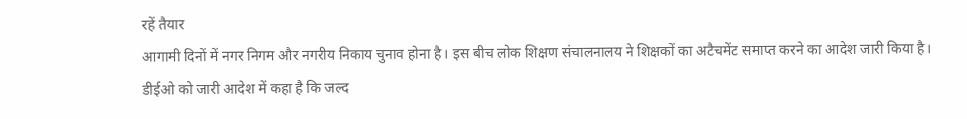रहें तैयार
आगामी दिनों में नगर निगम और नगरीय निकाय चुनाव होना है। इस बीच लोक शिक्षण संचालनालय ने शिक्षकों का अटैचमेंट समाप्त करने का आदेश जारी किया है। डीईओ को जारी आदेश में कहा है कि जल्द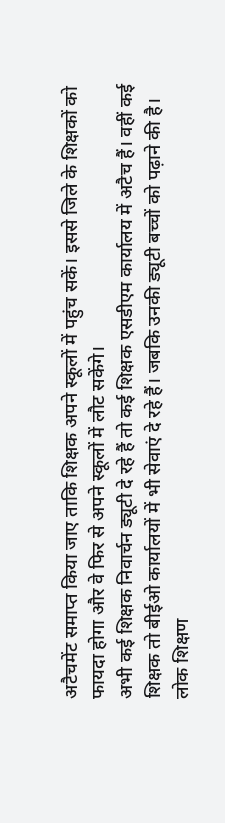अटैचमेंट समाप्त किया जाए ताकि शिक्षक अपने स्कूलों में पहुंच सकें। इससे जिले के शिक्षकों को फायदा होगा और वे फिर से अपने स्कूलों में लौट सकेंगे।
अभी कई शिक्षक निवार्चन ड्यूटी दे रहे हैं तो कई शिक्षक एसडीएम कार्यालय में अटैच हैं। वहीं कई शिक्षक तो बीईओ कार्यालयों में भी सेवाएं दे रहे हैं। जबकि उनकी ड्यूटी बच्चों को पढ़ाने की है। लोक शिक्षण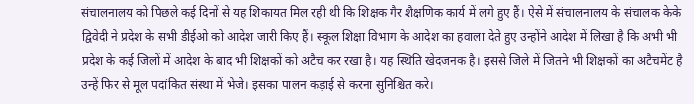संचालनालय को पिछले कई दिनों से यह शिकायत मिल रही थी कि शिक्षक गैर शैक्षणिक कार्य में लगे हुए हैं। ऐसे में संचालनालय के संचालक केके द्विवेदी ने प्रदेश के सभी डीईओ को आदेश जारी किए हैं। स्कूल शिक्षा विभाग के आदेश का हवाला देते हुए उन्होंने आदेश में लिखा है कि अभी भी प्रदेश के कई जिलों में आदेश के बाद भी शिक्षकों को अटैच कर रखा है। यह स्थिति खेदजनक है। इससे जिले में जितने भी शिक्षकों का अटैचमेंट है उन्हें फिर से मूल पदांकित संस्था में भेजे। इसका पालन कड़ाई से करना सुनिश्चित करे।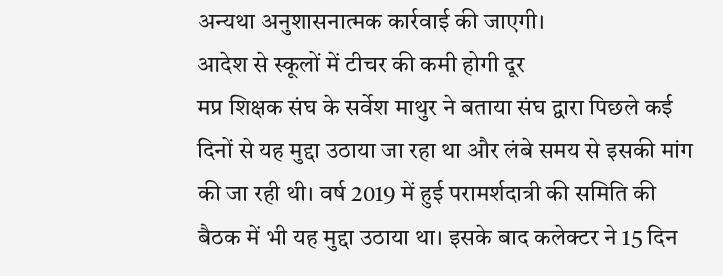अन्यथा अनुशासनात्मक कार्रवाई की जाएगी।
आदेश से स्कूलों में टीचर की कमी होगी दूर
मप्र शिक्षक संघ के सर्वेश माथुर ने बताया संघ द्वारा पिछले कई दिनों से यह मुद्दा उठाया जा रहा था और लंबे समय से इसकी मांग की जा रही थी। वर्ष 2019 में हुई परामर्शदात्री की समिति की बैठक में भी यह मुद्दा उठाया था। इसके बाद कलेक्टर ने 15 दिन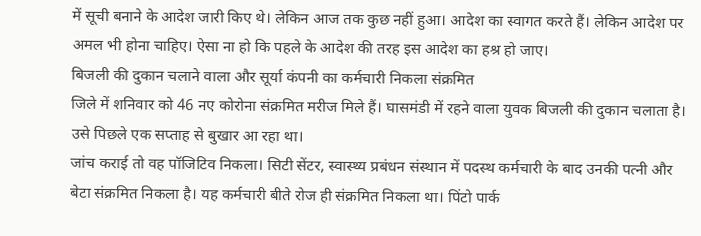में सूची बनाने के आदेश जारी किए थे। लेकिन आज तक कुछ नहीं हुआ। आदेश का स्वागत करते हैं। लेकिन आदेश पर अमल भी होना चाहिए। ऐसा ना हो कि पहले के आदेश की तरह इस आदेश का हश्र हो जाए।
बिजली की दुकान चलाने वाला और सूर्या कंपनी का कर्मचारी निकला संक्रमित
जिले में शनिवार को 46 नए कोरोना संक्रमित मरीज मिले हैं। घासमंडी में रहने वाला युवक बिजली की दुकान चलाता है। उसे पिछले एक सप्ताह से बुखार आ रहा था।
जांच कराई तो वह पॉजिटिव निकला। सिटी सेंटर, स्वास्थ्य प्रबंधन संस्थान में पदस्थ कर्मचारी के बाद उनकी पत्नी और बेटा संक्रमित निकला है। यह कर्मचारी बीते रोज ही संक्रमित निकला था। पिंटो पार्क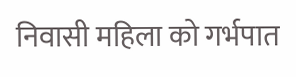निवासी महिला को गर्भपात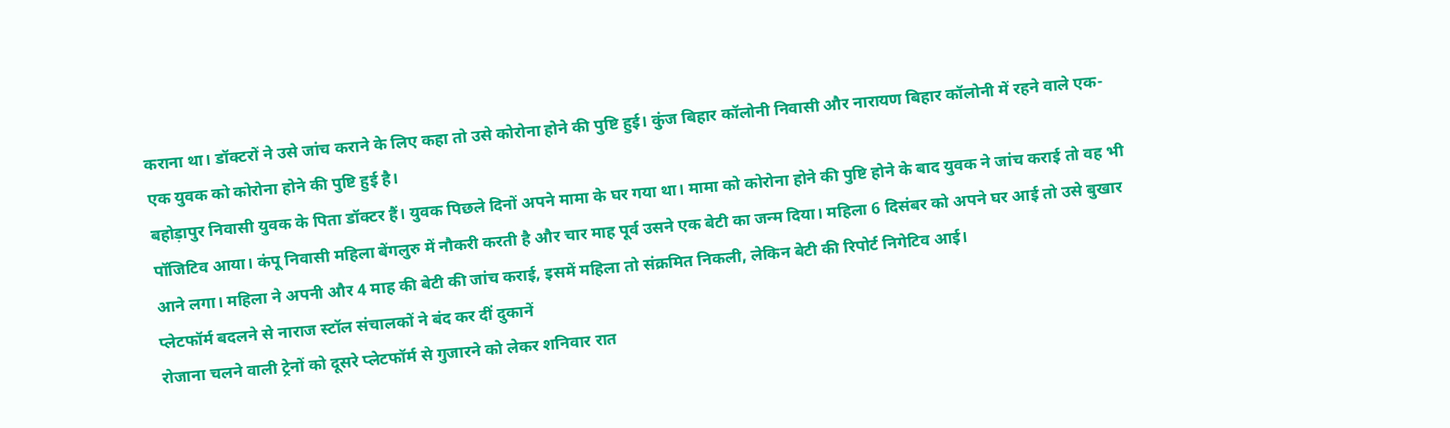कराना था। डॉक्टरों ने उसे जांच कराने के लिए कहा तो उसे कोरोना होने की पुष्टि हुई। कुंज बिहार कॉलोनी निवासी और नारायण बिहार कॉलोनी में रहने वाले एक-एक युवक को कोरोना होने की पुष्टि हुई है।
बहोड़ापुर निवासी युवक के पिता डॉक्टर हैं। युवक पिछले दिनों अपने मामा के घर गया था। मामा को कोरोना होने की पुष्टि होने के बाद युवक ने जांच कराई तो वह भी पॉजिटिव आया। कंपू निवासी महिला बेंगलुरु में नौकरी करती है और चार माह पूर्व उसने एक बेटी का जन्म दिया। महिला 6 दिसंबर को अपने घर आई तो उसे बुखार आने लगा। महिला ने अपनी और 4 माह की बेटी की जांच कराई, इसमें महिला तो संक्रमित निकली, लेकिन बेटी की रिपोर्ट निगेटिव आई।
प्लेटफॉर्म बदलने से नाराज स्टॉल संचालकों ने बंद कर दीं दुकानें
रोजाना चलने वाली ट्रेनों को दूसरे प्लेटफॉर्म से गुजारने को लेकर शनिवार रात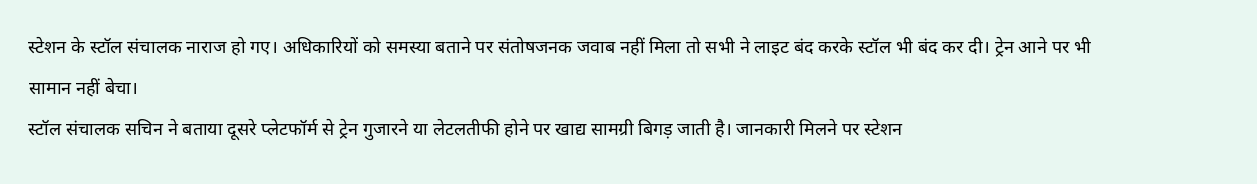स्टेशन के स्टॉल संचालक नाराज हो गए। अधिकारियों को समस्या बताने पर संतोषजनक जवाब नहीं मिला तो सभी ने लाइट बंद करके स्टॉल भी बंद कर दी। ट्रेन आने पर भी सामान नहीं बेचा।
स्टॉल संचालक सचिन ने बताया दूसरे प्लेटफॉर्म से ट्रेन गुजारने या लेटलतीफी होने पर खाद्य सामग्री बिगड़ जाती है। जानकारी मिलने पर स्टेशन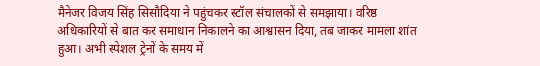मैनेजर विजय सिंह सिसौदिया ने पहुंचकर स्टॉल संचालकों से समझाया। वरिष्ठ अधिकारियों से बात कर समाधान निकालने का आश्वासन दिया, तब जाकर मामला शांत हुआ। अभी स्पेशल ट्रेनों के समय में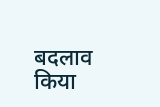बदलाव किया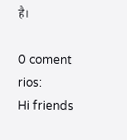है।

0 coment rios:
Hi friends